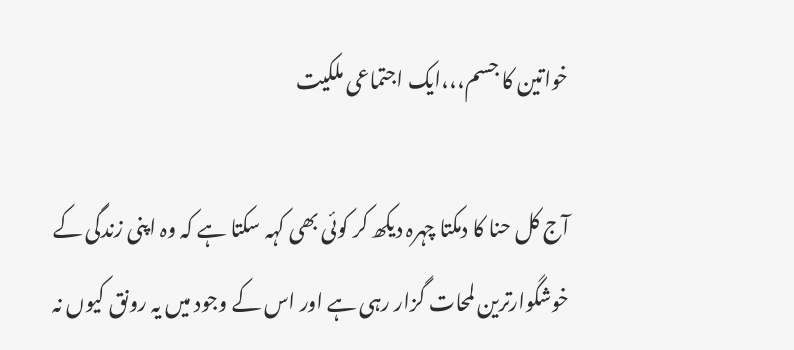خواتین کا جسم،،،ایک اجتماعی ملکیت

آج کل حنا کا دمکتا چہرہ دیکھ کر کوئی بھی کہہ سکتا ہے کہ وہ اپنی زندگی کے خوشگوارترین لمحات گزار رہی ہے اور اس کے وجود میں یہ رونق کیوں نہ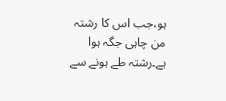ہو،جب اس کا رشتہ من چاہی جگہ ہوا ہے۔رشتہ طے ہونے سے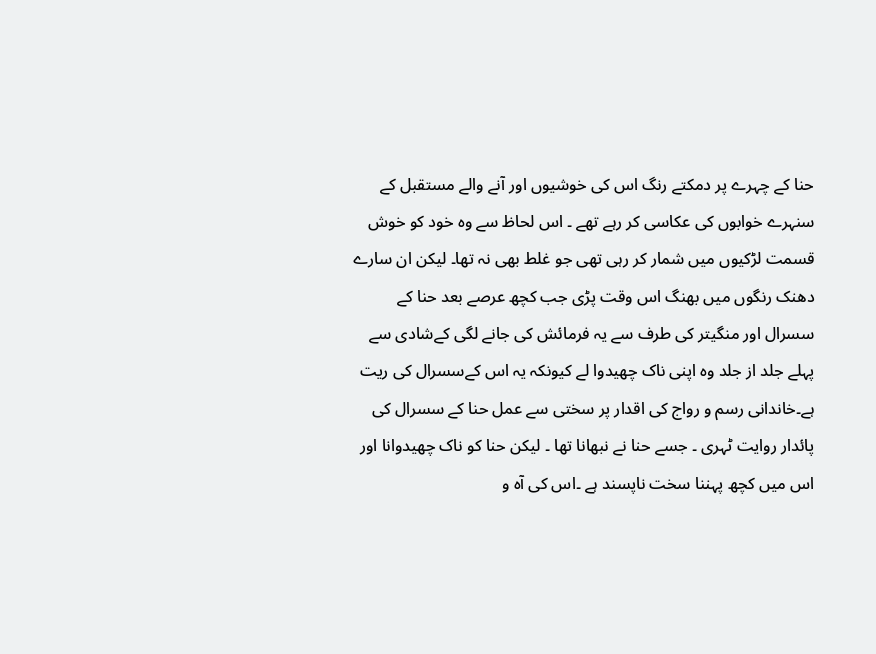حنا کے چہرے پر دمکتے رنگ اس کی خوشیوں اور آنے والے مستقبل کے سنہرے خوابوں کی عکاسی کر رہے تھے ۔ اس لحاظ سے وہ خود کو خوش قسمت لڑکیوں میں شمار کر رہی تھی جو غلط بھی نہ تھا۔ لیکن ان سارے دھنک رنگوں میں بھنگ اس وقت پڑی جب کچھ عرصے بعد حنا کے سسرال اور منگیتر کی طرف سے یہ فرمائش کی جانے لگی کےشادی سے پہلے جلد از جلد وہ اپنی ناک چھیدوا لے کیونکہ یہ اس کےسسرال کی ریت ہے۔خاندانی رسم و رواج کی اقدار پر سختی سے عمل حنا کے سسرال کی پائدار روایت ٹہری ۔ جسے حنا نے نبھانا تھا ۔ لیکن حنا کو ناک چھیدوانا اور اس میں کچھ پہننا سخت ناپسند ہے ۔اس کی آہ و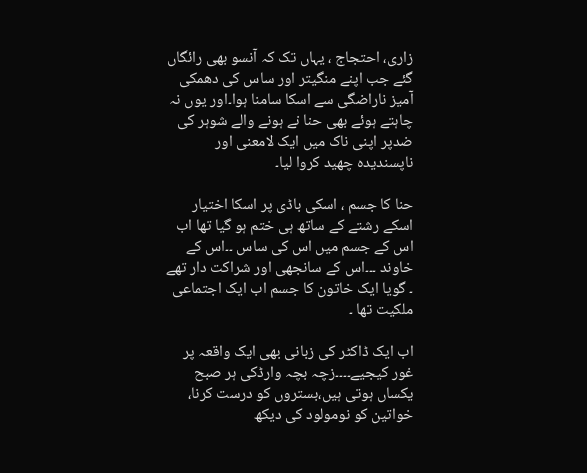زاری، احتجاج ، یہاں تک کہ آنسو بھی رائگاں گئے جب اپنے منگیتر اور ساس کی دھمکی آمیز ناراضگی سے اسکا سامنا ہوا۔اور یوں نہ چاہتے ہوئے بھی حنا نے ہونے والے شوہر کی ضدپر اپنی ناک میں ایک لامعنی اور ناپسندیدہ چھید کروا لیا۔

حنا کا جسم ، اسکی باڈی پر اسکا اختیار اسکے رشتے کے ساتھ ہی ختم ہو گیا تھا اب اس کے جسم میں اس کی ساس ۔۔اس کے خاوند ۔۔۔اس کے سانجھی اور شراکت دار تھے ۔ گویا ایک خاتون کا جسم اب ایک اجتماعی ملکیت تھا ۔

اب ایک ڈاکٹر کی زبانی بھی ایک واقعہ پر غور کیجیے۔۔۔۔زچہ بچہ وارڈکی ہر صبح یکساں ہوتی ہیں،بستروں کو درست کرنا، خواتین کو نومولود کی دیکھ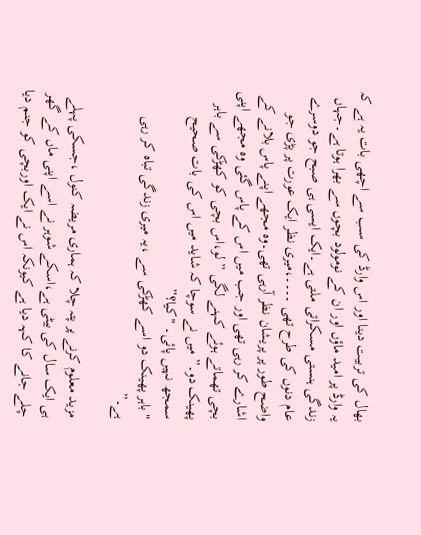بھال کی تربیت دینا اور اس وارڈ کی سب سے اچھی بات یہ ہے کہ یہ وارڈ پر امید ماؤں اور ان کے نومولود بچوں سے بھرا ہوتا ہے۔جہاں زندگی ہنستی مسکراتی ملتی ہے۔ایک ایسی ہی صبح جو دوسرے عام دنوں کی طرح تھی ۔۔۔۔،میری نظر ایک عورت پر پڑی جو واضح طور پر پریشان نظر آرہی تھی۔وہ مجھے اپنے پاس بلانے کے اشارے کر رہی تھی اور جب میں اس کے پاس گئی وہ مجھے اپنی بچی تھماتے ہوئے کہنے لگی ” لو،اس بچی کو کھڑکی سے باہر پھینک دو۔” میں نے سوچا کہ شاید میں اس کی بات صحیح سمجھ نہیں پائی۔ "کیا؟”
"باہر پھینک دو اسے کھڑکی سے ،یہ میری زندگی تباہ کر رہی ہے۔”

مزید معلوم کرنے پر پتہ چلا کہ ہماری مریضہ کنول ،جسکی پہلے ہی ایک سال کی بیٹی ہے،اسکے شوہر نے اسے اپنی ماں کے گھر چلے جانے کا کہہ دیا ہے کیونکہ اس نے ایک اوربچی کو جنم دیا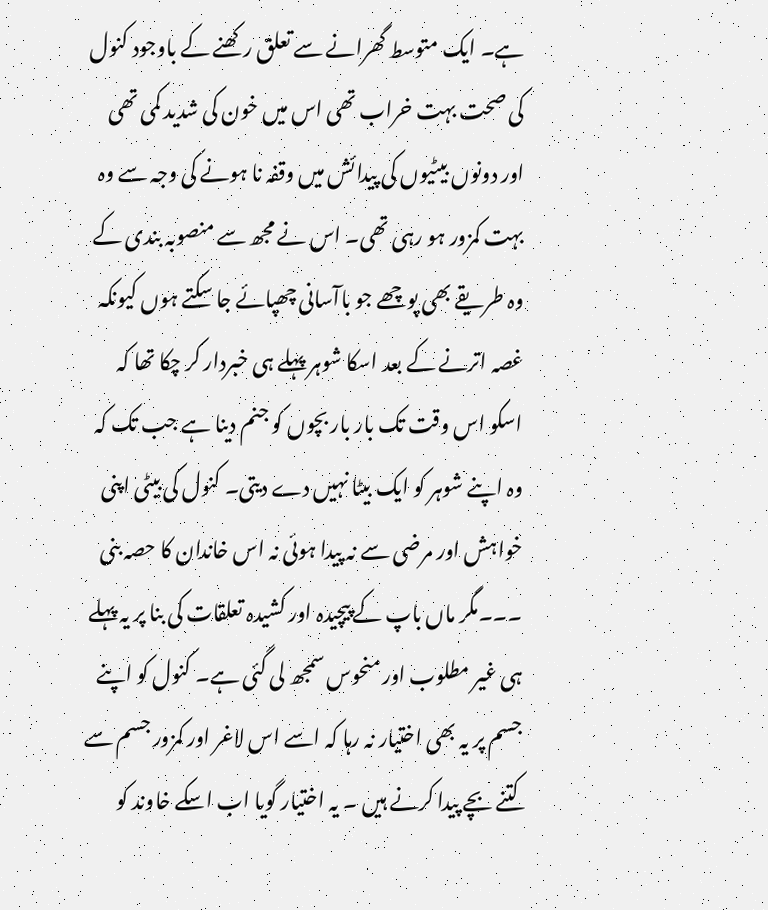ہے۔ ایک متوسط گھرانے سے تعلق رکھنے کے باوجود کنول کی صحت بہت خراب تھی اس میں خون کی شدید کمی تھی اور دونوں بیٹیوں کی پیدائش میں وقفہ نا ہونے کی وجہ سے وہ بہت کمزور ہو رہی تھی۔ اس نے مجھ سے منصوبہ بندی کے وہ طریقے بھی پوچھے جو باآسانی چھپائے جا سکتے ہوں کیونکہ غصہ اترنے کے بعد اسکا شوہر پہلے ہی خبردار کر چکا تھا کہ اسکو اس وقت تک بار بار بچوں کو جنم دینا ہے جب تک کہ وہ اپنے شوہر کو ایک بیٹا نہیں دے دیتی۔ کنول کی بیٹی اپنی خواہش اور مرضی سے نہ پیدا ہوئی نہ اس خاندان کا حصہ بنی ۔۔۔مگر ماں باپ کے پیچیدہ اور کشیدہ تعلقات کی بنا پر یہ پہلے ہی غیر مطلوب اور منحوس سمجھ لی گئی ہے۔ کنول کو اپنے جسم پر یہ بھی اختیار نہ رہا کہ اسے اس لاغر اور کمزور جسم سے کتنے بچے پیدا کرنے ہیں ۔ یہ اختیار گویا اب اسکے خاوند کو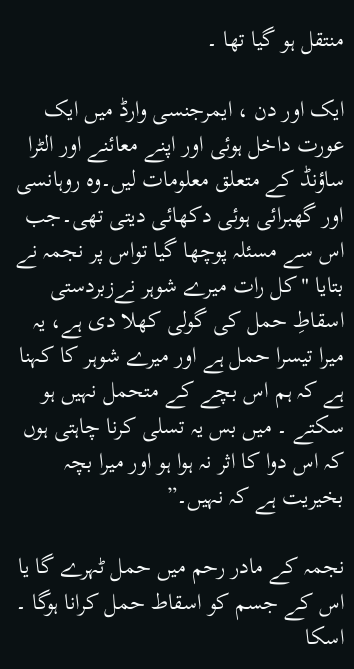منتقل ہو گیا تھا ۔

ایک اور دن ، ایمرجنسی وارڈ میں ایک عورت داخل ہوئی اور اپنے معائنے اور الٹرا ساؤنڈ کے متعلق معلومات لیں۔وہ روہانسی اور گھبرائی ہوئی دکھائی دیتی تھی۔جب اس سے مسئلہ پوچھا گیا تواس پر نجمہ نے بتایا "کل رات میرے شوہر نےزبردستی اسقاطِ حمل کی گولی کھلا دی ہے، یہ میرا تیسرا حمل ہے اور میرے شوہر کا کہنا ہے کہ ہم اس بچے کے متحمل نہیں ہو سکتے ۔ میں بس یہ تسلی کرنا چاہتی ہوں کہ اس دوا کا اثر نہ ہوا ہو اور میرا بچہ بخیریت ہے کہ نہیں۔”

نجمہ کے مادر رحم میں حمل ٹہرے گا یا اس کے جسم کو اسقاط حمل کرانا ہوگا ۔ اسکا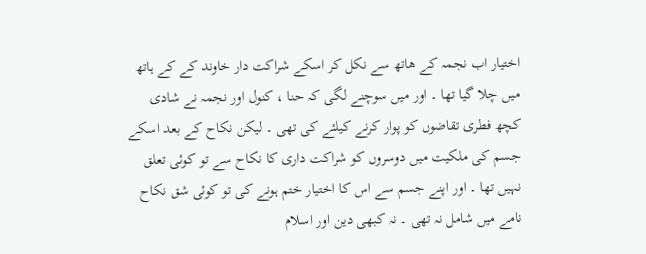اختیار اب نجمہ کے ھاتھ سے نکل کر اسکے شراکت دار خاوند کے کے ہاتھ میں چلا گیا تھا ۔ اور میں سوچنے لگی کہ حنا ، کنول اور نجمہ نے شادی کچھ فطری تقاضوں کو پوار کرنے کیلئے کی تھی ۔ لیکن نکاح کے بعد اسکے جسم کی ملکیت میں دوسروں کو شراکت داری کا نکاح سے تو کوئی تعلق نہیں تھا ۔ اور اپنے جسم سے اس کا اختیار ختم ہونے کی تو کوئی شق نکاح نامے میں شامل نہ تھی ۔ نہ کبھی دین اور اسلام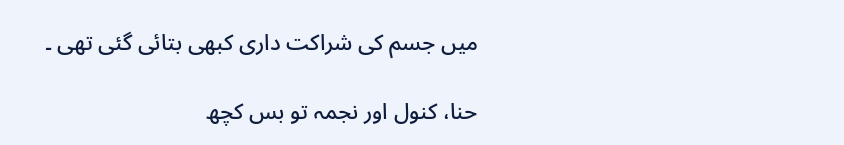میں جسم کی شراکت داری کبھی بتائی گئی تھی ۔

حنا، کنول اور نجمہ تو بس کچھ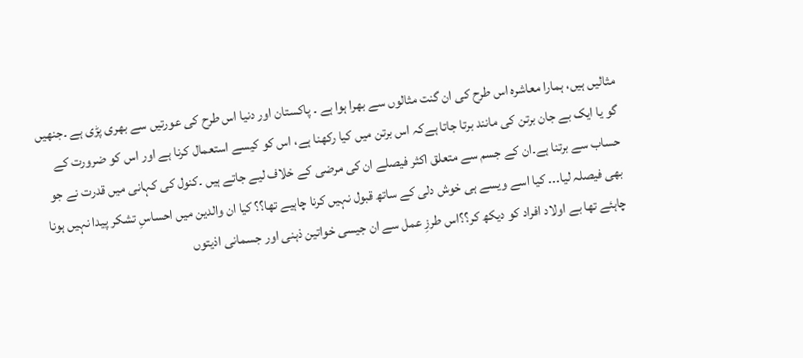مثالیں ہیں، ہمارا معاشرہ اس طرح کی ان گنت مثالوں سے بھرا ہوا ہے ۔ پاکستان اور دنیا اس طرح کی عورتیں سے بھری پڑی ہے ۔جنھیں گو یا ایک بے جان برتن کی مانند برتا جاتا ہےکہ اس برتن میں کیا رکھنا ہے، اس کو کیسے استعمال کرنا ہے اور اس کو ضرورت کے حساب سے برتنا ہے۔ان کے جسم سے متعلق اکثر فیصلے ان کی مرضی کے خلاف لیے جاتے ہیں ۔کنول کی کہانی میں قدرت نے جو بھی فیصلہ لیا۔۔۔ کیا اسے ویسے ہی خوش دلی کے ساتھ قبول نہیں کرنا چاہیے تھا؟؟ کیا ان والدین میں احساسِ تشکر پیدا نہیں ہونا چاہئے تھا بے اولاد افراد کو دیکھ کر؟؟اس طرزِ عمل سے ان جیسی خواتین ذہنی اور جسمانی اذیتوں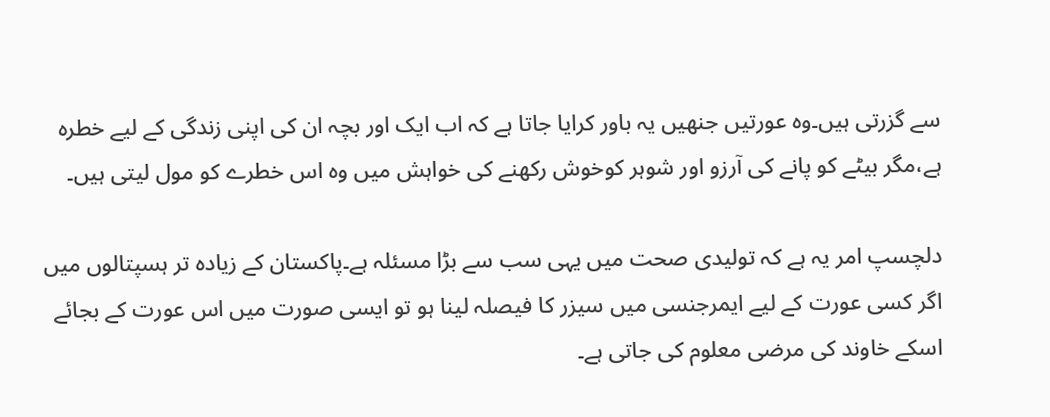سے گزرتی ہیں۔وہ عورتیں جنھیں یہ باور کرایا جاتا ہے کہ اب ایک اور بچہ ان کی اپنی زندگی کے لیے خطرہ ہے،مگر بیٹے کو پانے کی آرزو اور شوہر کوخوش رکھنے کی خواہش میں وہ اس خطرے کو مول لیتی ہیں۔

دلچسپ امر یہ ہے کہ تولیدی صحت میں یہی سب سے بڑا مسئلہ ہے۔پاکستان کے زیادہ تر ہسپتالوں میں اگر کسی عورت کے لیے ایمرجنسی میں سیزر کا فیصلہ لینا ہو تو ایسی صورت میں اس عورت کے بجائے اسکے خاوند کی مرضی معلوم کی جاتی ہے۔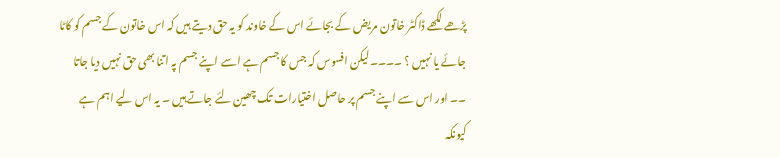پڑھے لکھے ڈاکٹر خاتون مریض کے بجائے اس کے خاوند کو یہ حق دیتے ہیں کہ اس خاتون کے جسم کو کاٹا جائے یا نہیں ؟ ۔۔۔۔ لیکن افسوس کہ جس کا جسم ہے اسے اپنے جسم پہ اتنا بھی حق نہیں دیا جاتا ۔۔ اور اس سے اپنے جسم پر حاصل اختیارات تک چھین لئے جاتے ہیں ۔ یہ اس لیے اہم ہے کیونکہ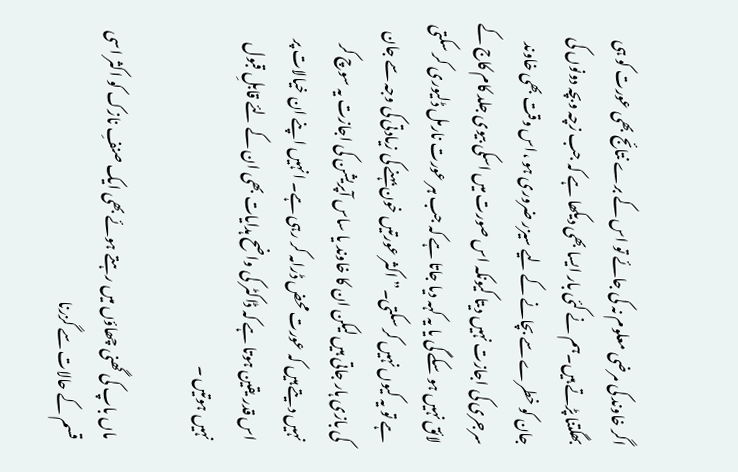اگر خاوند کی مرضی معلوم نہ کی جائے تو اس کے برے نتائج بھی عورت کو ہی بھگتنا پڑتے ہیں۔ہم نے کئی بار ایسا بھی دیکھا ہے کہ جب زچہ وبچہ دونوں کی جان کو خطرے سے بچانے کے لیے سیزر ضروری ہو ،اس وقت بھی خاوند سرجری کی اجازت نہیں دیتا کیونکہ اس صورت میں اسکی بیوی جلد کام کاج کے لائق نہیں ہو سکے گی یا یہ کہہ دیا جاتا ہے کہ جب ہر عورت نارمل ڈلیوری کر سکتی ہے تو یہ کیوں نہیں کر سکتی۔” اکثر عورتیں خون بہنے کی زیادتی کی وجہ سے جان کی بازی ہار جاتی ہیں لیکن ان کا خاوند یا ساس آپریشن کی اجازت یہ سوچ کر نہیں دیتے ہیں کہ عورت محض ڈرامہ کر رہی ہے۔ انہیں اپنے ان خیالات پر اس قدر یقین ہوتا ہے کہ ڈاکٹر کی واضح ہدایات بھی ان کے لئے قابلِ قبول نہیں ہوتیں ۔

ماں باپ کی گھنی چھاؤں میں رہتے ہوئے بھی ایک صنفِ نازک کو اکثر اسی قسم کے حالات سے گزرنا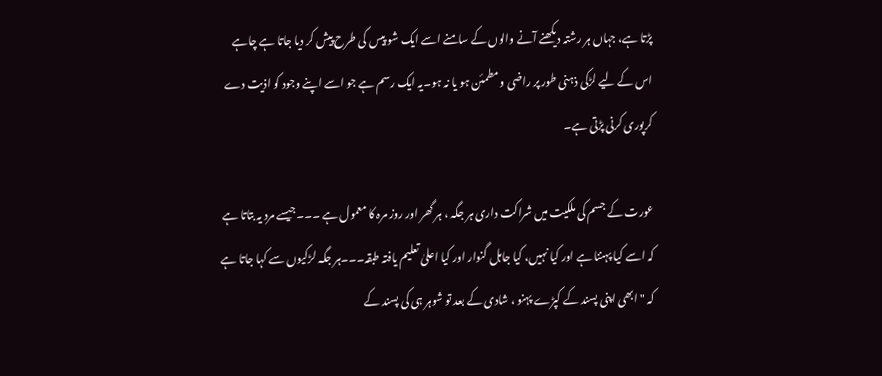پڑتا ہے، جہاں ہر رشتہ دیکھنے آنے والوں کے سامنے اسے ایک شو پیس کی طرح پیش کر دیا جاتا ہے چاہے اس کے لیے لڑکی ذہنی طور پر راضی و مطمئن ہو یا نہ ہو۔یہ ایک رسم ہے جو اسے اپنے وجود کو اذیت دے کرپوری کرنی پڑتی ہے۔

عورت کے جسم کی ملکیت میں شراکت داری ہر جگہ ، ہر گھر اور روز مرہ کا معمول ہے ۔۔۔جیسے مرد یہ بتاتا ہے کہ اسے کیا پہننا ہے اور کیا نہیں، کیا جاہل گنوار اور کیا اعلیٰ تعلیم یافتہ طبقہ۔۔۔ہر جگہ لڑکیوں سے کہا جاتا ہے کہ "ابھی اپنی پسند کے کپڑے پہنو ، شادی کے بعد تو شوہر ہی کی پسند کے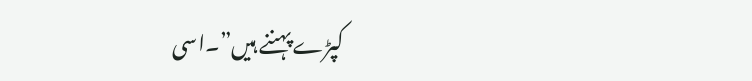کپڑے پہننے ہیں”۔اسی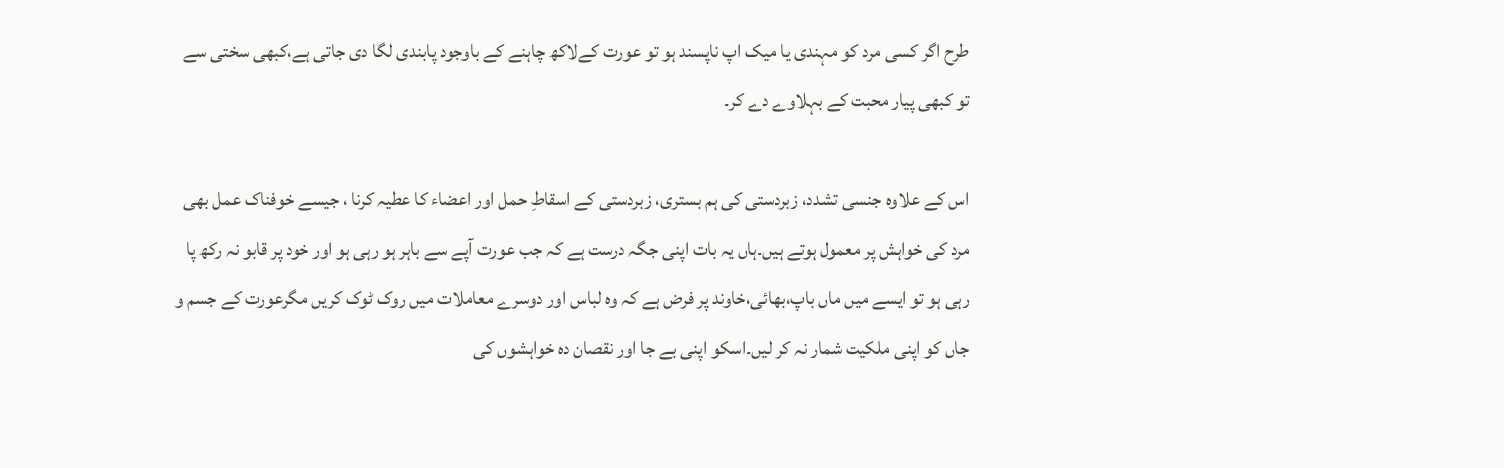طرح اگر کسی مرد کو مہندی یا میک اپ ناپسند ہو تو عورت کےلاکھ چاہنے کے باوجود پابندی لگا دی جاتی ہے،کبھی سختی سے تو کبھی پیار محبت کے بہلاوے دے کر۔

اس کے علاوہ جنسی تشدد، زبردستی کی ہم بستری، زبردستی کے اسقاطِ حمل اور اعضاء کا عطیہ کرنا ، جیسے خوفناک عمل بھی مرد کی خواہش پر معمول ہوتے ہیں۔ہاں یہ بات اپنی جگہ درست ہے کہ جب عورت آپے سے باہر ہو رہی ہو اور خود پر قابو نہ رکھ پا رہی ہو تو ایسے میں ماں باپ،بھائی،خاوند پر فرض ہے کہ وہ لباس اور دوسرے معاملات میں روک ٹوک کریں مگرعورت کے جسم و جاں کو اپنی ملکیت شمار نہ کر لیں۔اسکو اپنی بے جا اور نقصان دہ خواہشوں کی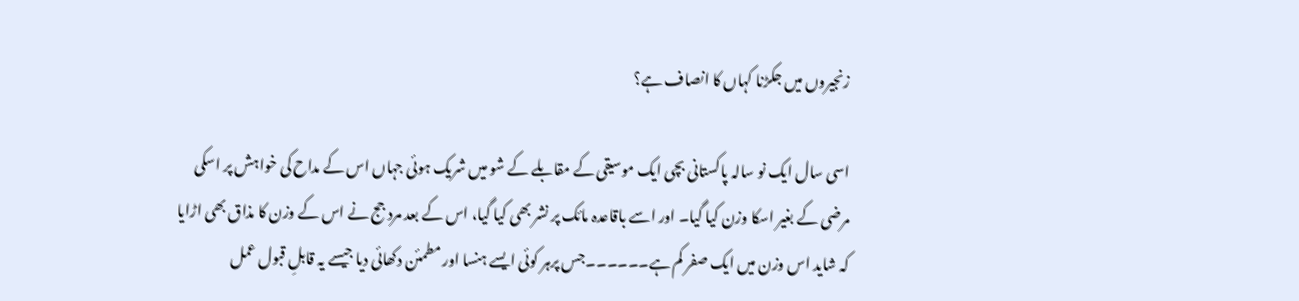زنجیروں میں جکڑنا کہاں کا انصاف ہے؟

اسی سال ایک نو سالہ پاکستانی بچی ایک موسیقی کے مقابلے کے شو میں شریک ہوئی جہاں اس کے مداح کی خواہش پر اسکی مرضی کے بغیر اسکا وزن کیا گیا۔ اور اسے باقاعدہ مائک پر نشر بھی کیا گیا، اس کے بعد مرد جج نے اس کے وزن کا مذاق بھی اڑایا کہ شاید اس وزن میں ایک صفر کم ہے۔۔۔۔۔۔جس پرہر کوئی ایسے ہنسا اور مطمئن دکھائی دیا جیسے یہ قابلِ قبول عمل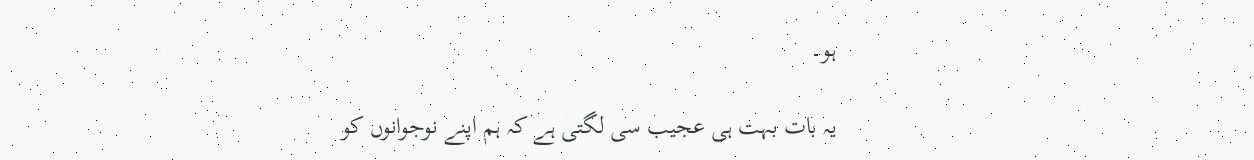ہو۔

یہ بات بہت ہی عجیب سی لگتی ہے کہ ہم اپنے نوجوانوں کو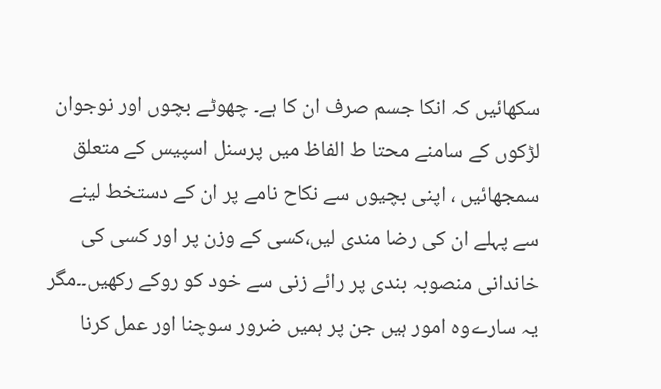سکھائیں کہ انکا جسم صرف ان کا ہے۔ چھوٹے بچوں اور نوجوان لڑکوں کے سامنے محتا ط الفاظ میں پرسنل اسپیس کے متعلق سمجھائیں ، اپنی بچیوں سے نکاح نامے پر ان کے دستخط لینے سے پہلے ان کی رضا مندی لیں،کسی کے وزن پر اور کسی کی خاندانی منصوبہ بندی پر رائے زنی سے خود کو روکے رکھیں۔۔مگر یہ سارےوہ امور ہیں جن پر ہمیں ضرور سوچنا اور عمل کرنا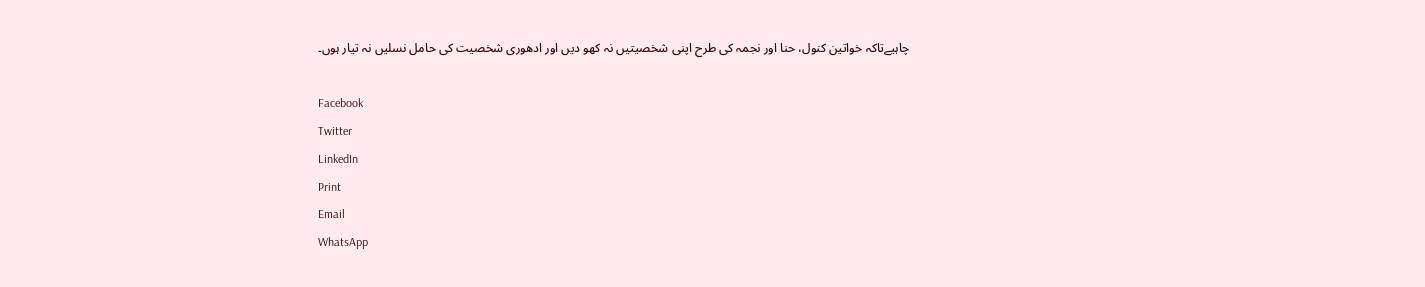چاہیےتاکہ خواتین کنول، حنا اور نجمہ کی طرح اپنی شخصیتیں نہ کھو دیں اور ادھوری شخصیت کی حامل نسلیں نہ تیار ہوں۔

Facebook
Twitter
LinkedIn
Print
Email
WhatsApp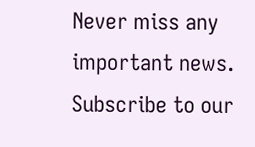Never miss any important news. Subscribe to our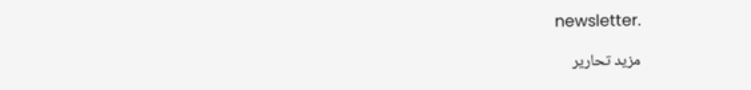newsletter.

مزید تحاریر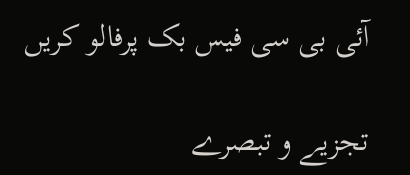آئی بی سی فیس بک پرفالو کریں

تجزیے و تبصرے